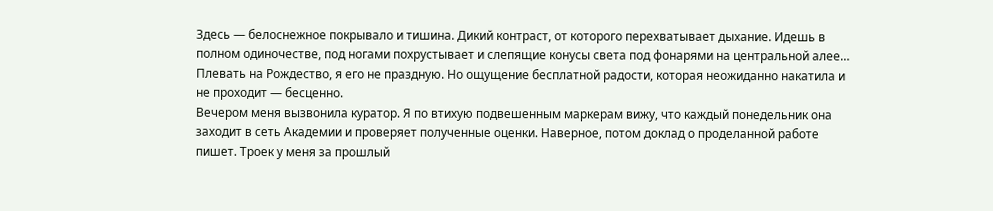Здесь — белоснежное покрывало и тишина. Дикий контраст, от которого перехватывает дыхание. Идешь в полном одиночестве, под ногами похрустывает и слепящие конусы света под фонарями на центральной алее… Плевать на Рождество, я его не праздную. Но ощущение бесплатной радости, которая неожиданно накатила и не проходит — бесценно.
Вечером меня вызвонила куратор. Я по втихую подвешенным маркерам вижу, что каждый понедельник она заходит в сеть Академии и проверяет полученные оценки. Наверное, потом доклад о проделанной работе пишет. Троек у меня за прошлый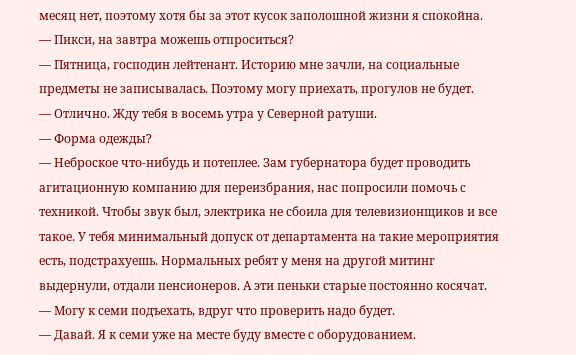месяц нет, поэтому хотя бы за этот кусок заполошной жизни я спокойна.
— Пикси, на завтра можешь отпроситься?
— Пятница, господин лейтенант. Историю мне зачли, на социальные предметы не записывалась. Поэтому могу приехать, прогулов не будет.
— Отлично. Жду тебя в восемь утра у Северной ратуши.
— Форма одежды?
— Неброское что-нибудь и потеплее. Зам губернатора будет проводить агитационную компанию для переизбрания, нас попросили помочь с техникой. Чтобы звук был, электрика не сбоила для телевизионщиков и все такое. У тебя минимальный допуск от департамента на такие мероприятия есть, подстрахуешь. Нормальных ребят у меня на другой митинг выдернули, отдали пенсионеров. А эти пеньки старые постоянно косячат.
— Могу к семи подъехать, вдруг что проверить надо будет.
— Давай. Я к семи уже на месте буду вместе с оборудованием.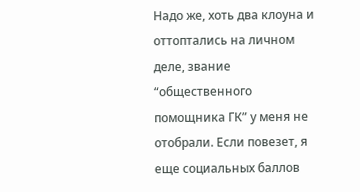Надо же, хоть два клоуна и оттоптались на личном деле, звание “общественного помощника ГК” у меня не отобрали. Если повезет, я еще социальных баллов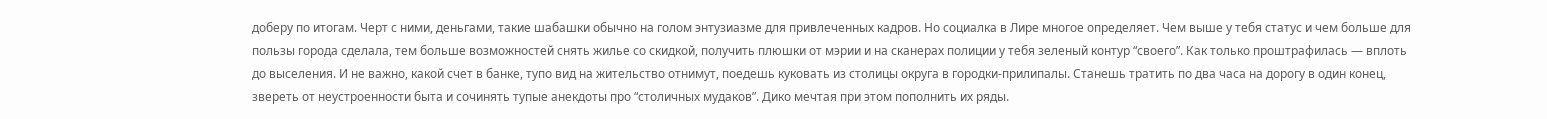доберу по итогам. Черт с ними, деньгами, такие шабашки обычно на голом энтузиазме для привлеченных кадров. Но социалка в Лире многое определяет. Чем выше у тебя статус и чем больше для пользы города сделала, тем больше возможностей снять жилье со скидкой, получить плюшки от мэрии и на сканерах полиции у тебя зеленый контур “своего”. Как только проштрафилась — вплоть до выселения. И не важно, какой счет в банке, тупо вид на жительство отнимут, поедешь куковать из столицы округа в городки-прилипалы. Станешь тратить по два часа на дорогу в один конец, звереть от неустроенности быта и сочинять тупые анекдоты про “столичных мудаков”. Дико мечтая при этом пополнить их ряды.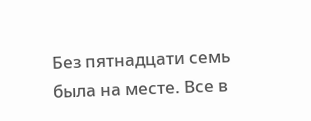Без пятнадцати семь была на месте. Все в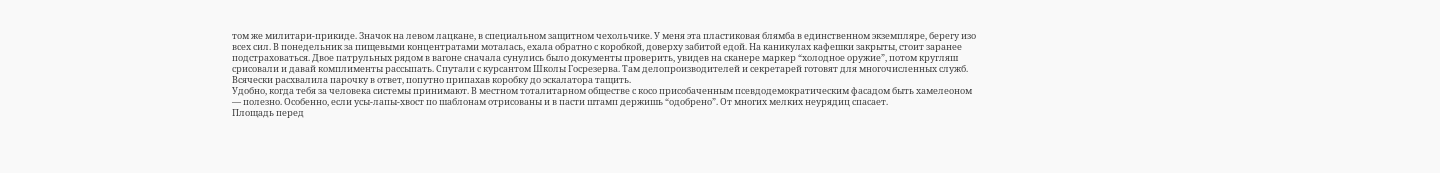том же милитари-прикиде. Значок на левом лацкане, в специальном защитном чехольчике. У меня эта пластиковая блямба в единственном экземпляре, берегу изо всех сил. В понедельник за пищевыми концентратами моталась, ехала обратно с коробкой, доверху забитой едой. На каникулах кафешки закрыты, стоит заранее подстраховаться. Двое патрульных рядом в вагоне сначала сунулись было документы проверить, увидев на сканере маркер “холодное оружие”, потом кругляш срисовали и давай комплименты рассыпать. Спутали с курсантом Школы Госрезерва. Там делопроизводителей и секретарей готовят для многочисленных служб. Всячески расхвалила парочку в ответ, попутно припахав коробку до эскалатора тащить.
Удобно, когда тебя за человека системы принимают. В местном тоталитарном обществе с косо присобаченным псевдодемократическим фасадом быть хамелеоном — полезно. Особенно, если усы-лапы-хвост по шаблонам отрисованы и в пасти штамп держишь “одобрено”. От многих мелких неурядиц спасает.
Площадь перед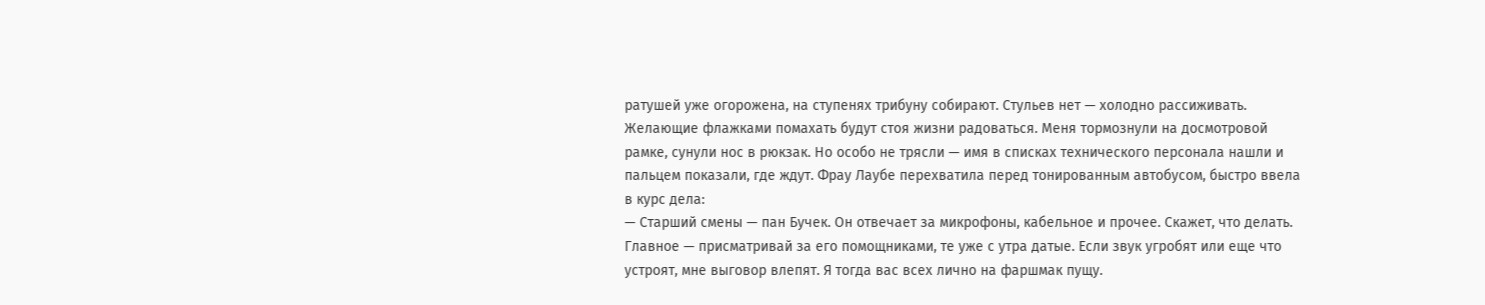ратушей уже огорожена, на ступенях трибуну собирают. Стульев нет — холодно рассиживать. Желающие флажками помахать будут стоя жизни радоваться. Меня тормознули на досмотровой рамке, сунули нос в рюкзак. Но особо не трясли — имя в списках технического персонала нашли и пальцем показали, где ждут. Фрау Лаубе перехватила перед тонированным автобусом, быстро ввела в курс дела:
— Старший смены — пан Бучек. Он отвечает за микрофоны, кабельное и прочее. Скажет, что делать. Главное — присматривай за его помощниками, те уже с утра датые. Если звук угробят или еще что устроят, мне выговор влепят. Я тогда вас всех лично на фаршмак пущу.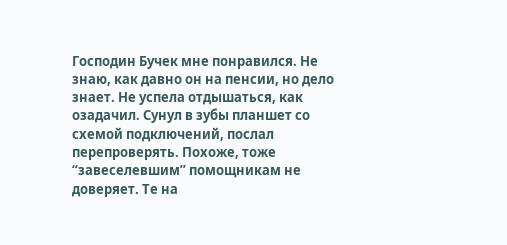Господин Бучек мне понравился. Не знаю, как давно он на пенсии, но дело знает. Не успела отдышаться, как озадачил. Сунул в зубы планшет со схемой подключений, послал перепроверять. Похоже, тоже “завеселевшим” помощникам не доверяет. Те на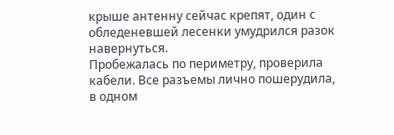крыше антенну сейчас крепят, один с обледеневшей лесенки умудрился разок навернуться.
Пробежалась по периметру, проверила кабели. Все разъемы лично пошерудила, в одном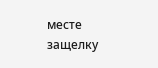месте защелку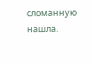сломанную нашла.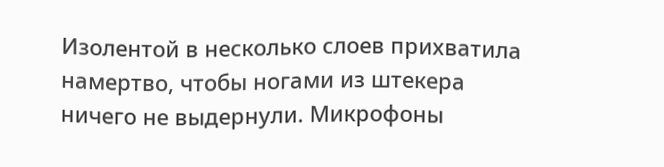Изолентой в несколько слоев прихватила намертво, чтобы ногами из штекера ничего не выдернули. Микрофоны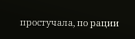простучала, по рации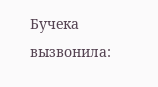Бучека вызвонила: